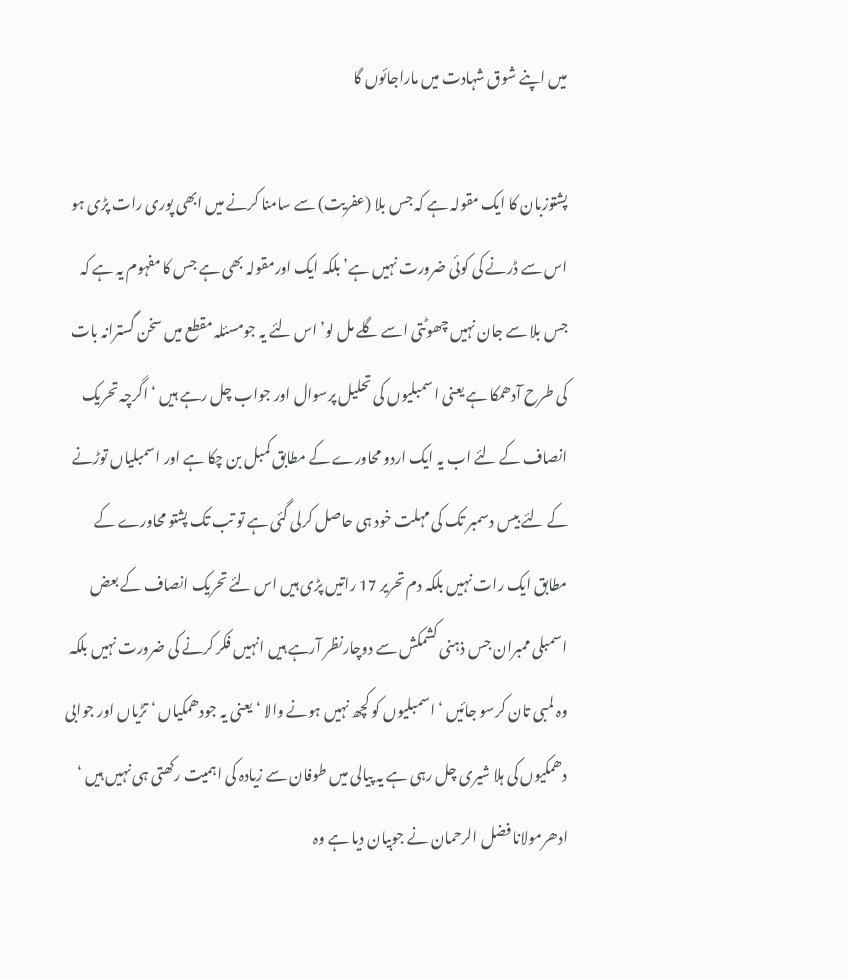میں اپنے شوق شہادت میں ماراجائوں گا

پشتوزبان کا ایک مقولہ ہے کہ جس بلا (عفریت) سے سامنا کرنے میں ابھی پوری رات پڑی ہو اس سے ڈرنے کی کوئی ضرورت نہیں ہے’ بلکہ ایک اورمقولہ بھی ہے جس کا مفہوم یہ ہے کہ جس بلا سے جان نہیں چھوٹتی اسے گلے مل لو’ اس لئے یہ جومسئلہ مقطع میں سخن گسترانہ بات کی طرح آدھمکا ہے یعنی اسمبلیوں کی تحلیل پرسوال اور جواب چل رہے ہیں ‘ اگرچہ تحریک انصاف کے لئے اب یہ ایک اردو محاورے کے مطابق کمبل بن چکا ہے اور اسمبلیاں توڑنے کے لئے بیس دسمبر تک کی مہلت خود ہی حاصل کرلی گئی ہے تو تب تک پشتو محاورے کے مطابق ایک رات نہیں بلکہ دم تحریر 17 راتیں پڑی ہیں اس لئے تحریک انصاف کے بعض اسمبلی ممبران جس ذہنی کشمکش سے دوچارنظر آرہے ہیں انہیں فکر کرنے کی ضرورت نہیں بلکہ وہ لمبی تان کرسو جائیں ‘ اسمبلیوں کو کچھ نہیں ہونے والا ‘ یعنی یہ جودھمکیاں ‘ تڑیاں اور جوابی دھمکیوں کی ہلا شیری چل رہی ہے یہ پیالی میں طوفان سے زیادہ کی اہمیت رکھتی ہی نہیں ہیں ‘ ادھرمولانا فضل الرحمان نے جوبیان دیا ہے وہ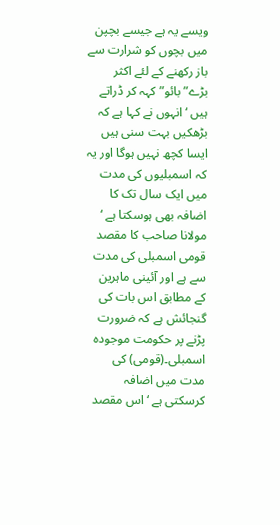ویسے یہ ہے جیسے بچپن میں بچوں کو شرارت سے باز رکھنے کے لئے اکثر بڑے”بائو” کہہ کر ڈراتے ہیں ‘ انہوں نے کہا ہے کہ بڑھکیں بہت سنی ہیں ایسا کچھ نہیں ہوگا اور یہ کہ اسمبلیوں کی مدت میں ایک سال تک کا اضافہ بھی ہوسکتا ہے ‘ مولانا صاحب کا مقصد قومی اسمبلی کی مدت سے ہے اور آئینی ماہرین کے مطابق اس بات کی گنجائش ہے کہ ضرورت پڑنے پر حکومت موجودہ اسمبلی۔(قومی) کی مدت میں اضافہ کرسکتی ہے ‘ اس مقصد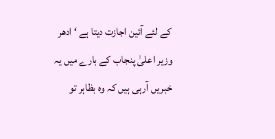کے لئے آئین اجازت دیتا ہے ‘ ادھر وزیر اعلیٰ پنجاب کے بارے میں یہ خبریں آرہی ہیں کہ وہ بظاہر تو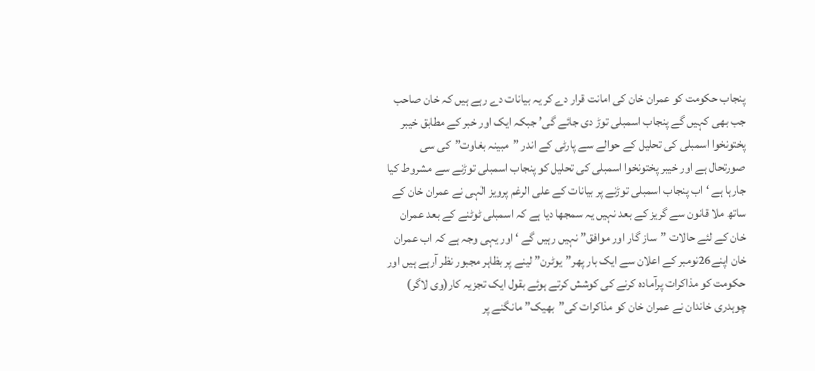پنجاب حکومت کو عمران خان کی امانت قرار دے کر یہ بیانات دے رہے ہیں کہ خان صاحب جب بھی کہیں گے پنجاب اسمبلی توڑ دی جائے گی’ جبکہ ایک اور خبر کے مطابق خیبر پختونخوا اسمبلی کی تحلیل کے حوالے سے پارٹی کے اندر ”مبینہ بغاوت”کی سی صورتحال ہے اور خیبر پختونخوا اسمبلی کی تحلیل کو پنجاب اسمبلی توڑنے سے مشروط کیا جارہا ہے ‘ اب پنجاب اسمبلی توڑنے پر بیانات کے علی الرغم پرویز الٰہی نے عمران خان کے ساتھ ملا قانون سے گریز کے بعد نہیں یہ سمجھا دیا ہے کہ اسمبلی ٹوٹنے کے بعد عمران خان کے لئے حالات ”ساز گار اور موافق” نہیں رہیں گے ‘ اور یہی وجہ ہے کہ اب عمران خان اپنے26نومبر کے اعلان سے ایک بار پھر”یوٹرن” لینے پر بظاہر مجبور نظر آرہے ہیں اور حکومت کو مذاکرات پرآمادہ کرنے کی کوشش کرتے ہوئے بقول ایک تجزیہ کار(وی لاگر) چوہدری خاندان نے عمران خان کو مذاکرات کی”بھیک” مانگنے پر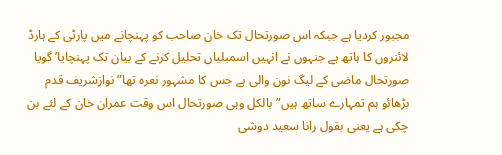مجبور کردیا ہے جبکہ اس صورتحال تک خان صاحب کو پہنچانے میں پارٹی کے ہارڈ لائنروں کا ہاتھ ہے جنہوں نے انہیں اسمبلیاں تحلیل کرنے کے بیان تک پہنچایا’ گویا صورتحال ماضی کے لیگ نون والی ہے جس کا مشہور نعرہ تھا”نوازشریف قدم بڑھائو ہم تمہارے ساتھ ہیں” بالکل وہی صورتحال اس وقت عمران خان کے لئے بن چکی ہے یعنی بقول رانا سعید دوشی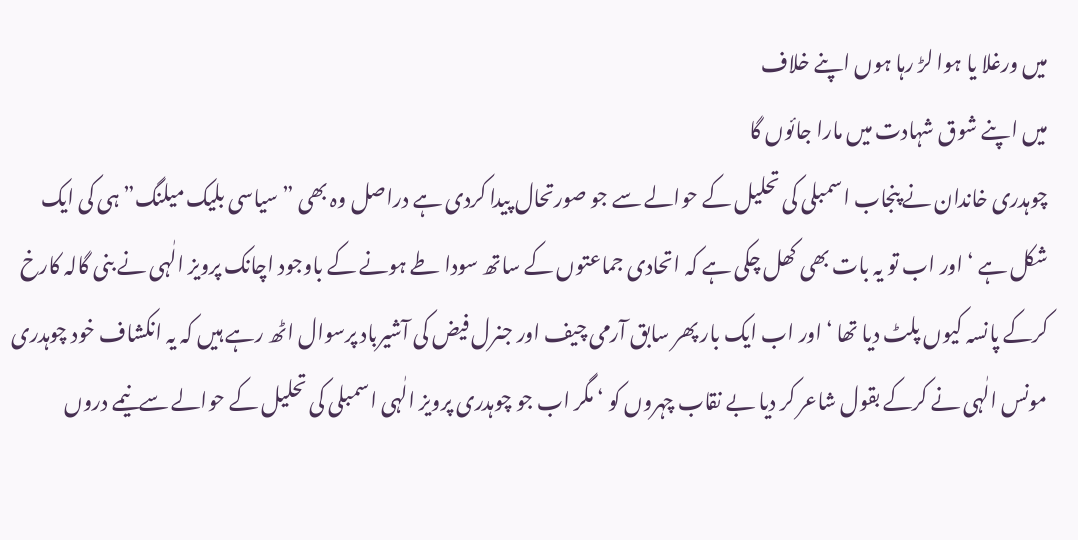میں ورغلا یا ہوا لڑ رہا ہوں اپنے خلاف
میں اپنے شوق شہادت میں مارا جائوں گا
چوہدری خاندان نے پنجاب اسمبلی کی تحلیل کے حوالے سے جو صورتحال پیدا کردی ہے دراصل وہ بھی ”سیاسی بلیک میلنگ” ہی کی ایک شکل ہے ‘ اور اب تو یہ بات بھی کھل چکی ہے کہ اتحادی جماعتوں کے ساتھ سودا طے ہونے کے باوجود اچانک پرویز الٰہی نے بنی گالہ کارخ کرکے پانسہ کیوں پلٹ دیا تھا ‘ اور اب ایک بار پھر سابق آرمی چیف اور جنرل فیض کی آشیرباد پرسوال اٹھ رہے ہیں کہ یہ انکشاف خود چوہدری مونس الٰہی نے کرکے بقول شاعر کر دیا بے نقاب چہروں کو ‘ مگر اب جو چوہدری پرویز الٰہی اسمبلی کی تحلیل کے حوالے سے نیمے دروں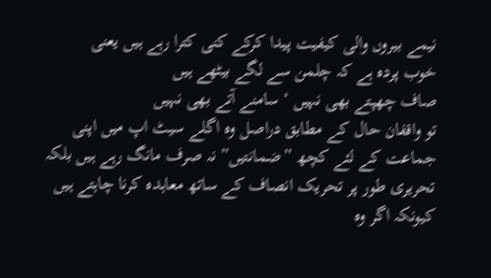نیمے بیروں والی کیفیت پیدا کرکے کنی کترا رہے ہیں یعنی
خوب پردہ ہے کہ چلمن سے لگے بیٹھے ہیں
صاف چھپتے بھی نہیں ‘ سامنے آتے بھی نہیں
تو واقفان حال کے مطابق دراصل وہ اگلے سیٹ اپ میں اپنی جماعت کے لئے کچھ ”ضمانتیں” نہ صرف مانگ رہے ہیں بلکہ تحریری طور پر تحریک انصاف کے ساتھ معاہدہ کرنا چاہتے ہیں کیونکہ اگر وہ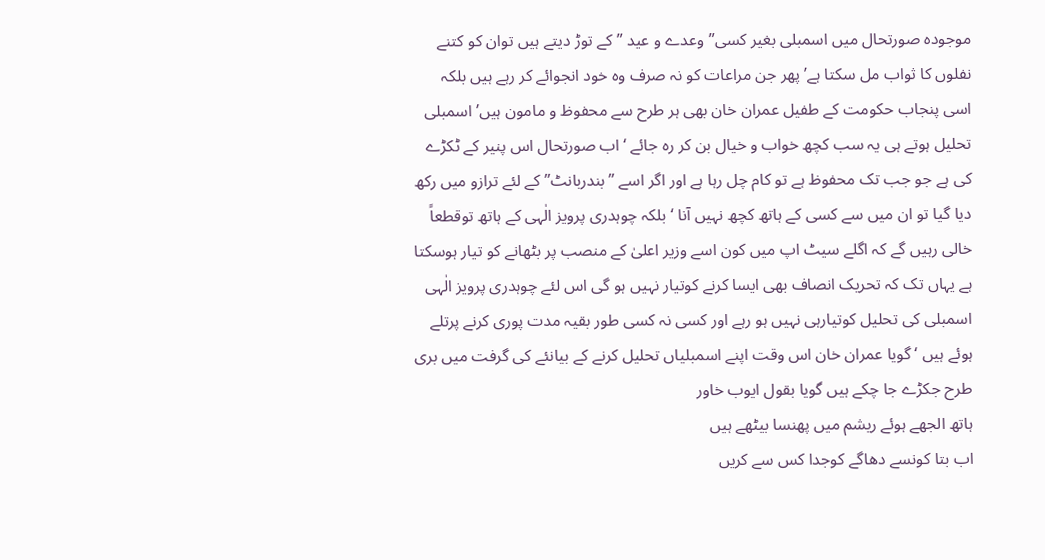موجودہ صورتحال میں اسمبلی بغیر کسی”وعدے و عید ” کے توڑ دیتے ہیں توان کو کتنے نفلوں کا ثواب مل سکتا ہے’ پھر جن مراعات کو نہ صرف وہ خود انجوائے کر رہے ہیں بلکہ اسی پنجاب حکومت کے طفیل عمران خان بھی ہر طرح سے محفوظ و مامون ہیں’ اسمبلی تحلیل ہوتے ہی یہ سب کچھ خواب و خیال بن کر رہ جائے ‘ اب صورتحال اس پنیر کے ٹکڑے کی ہے جو جب تک محفوظ ہے تو کام چل رہا ہے اور اگر اسے ”بندربانٹ” کے لئے ترازو میں رکھ دیا گیا تو ان میں سے کسی کے ہاتھ کچھ نہیں آنا ‘ بلکہ چوہدری پرویز الٰہی کے ہاتھ توقطعاً خالی رہیں گے کہ اگلے سیٹ اپ میں کون اسے وزیر اعلیٰ کے منصب پر بٹھانے کو تیار ہوسکتا ہے یہاں تک کہ تحریک انصاف بھی ایسا کرنے کوتیار نہیں ہو گی اس لئے چوہدری پرویز الٰہی اسمبلی کی تحلیل کوتیارہی نہیں ہو رہے اور کسی نہ کسی طور بقیہ مدت پوری کرنے پرتلے ہوئے ہیں ‘ گویا عمران خان اس وقت اپنے اسمبلیاں تحلیل کرنے کے بیانئے کی گرفت میں بری طرح جکڑے جا چکے ہیں گویا بقول ایوب خاور
ہاتھ الجھے ہوئے ریشم میں پھنسا بیٹھے ہیں
اب بتا کونسے دھاگے کوجدا کس سے کریں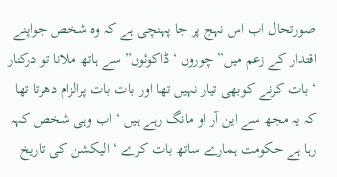صورتحال اب اس نہج پر جا پہنچی ہے کہ وہ شخص جواپنے اقتدار کے زعم میں”چوروں ‘ ڈاکوئوں” سے ہاتھ ملانا تو درکنار ‘ بات کرنے کوبھی تیار نہیں تھا اور بات بات پرالزام دھرتا تھا کہ یہ مجھ سے این آر او مانگ رہے ہیں ‘ اب وہی شخص کہہ رہا ہے حکومت ہمارے ساتھ بات کرے ‘ الیکشن کی تاریخ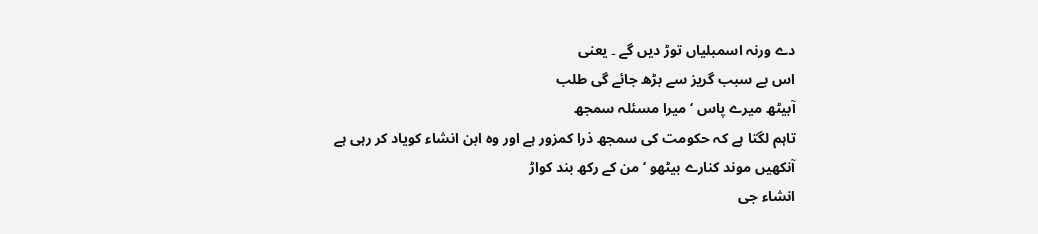دے ورنہ اسمبلیاں توڑ دیں گے ۔ یعنی
اس بے سبب گریز سے بڑھ جائے گی طلب
آبیٹھ میرے پاس ‘ میرا مسئلہ سمجھ
تاہم لگتا ہے کہ حکومت کی سمجھ ذرا کمزور ہے اور وہ ابن انشاء کویاد کر رہی ہے
آنکھیں موند کنارے بیٹھو ‘ من کے رکھ بند کواڑ
انشاء جی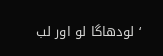‘ لودھاگا لو اور لب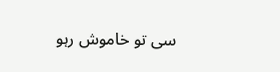سی تو خاموش رہو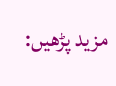مزید پڑھیں: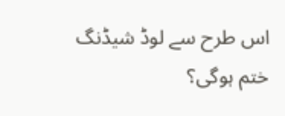اس طرح سے لوڈ شیڈنگ ختم ہوگی؟